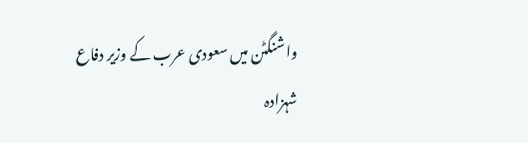واشنگٹن میں سعودی عرب کے وزیر دفاع شہزادہ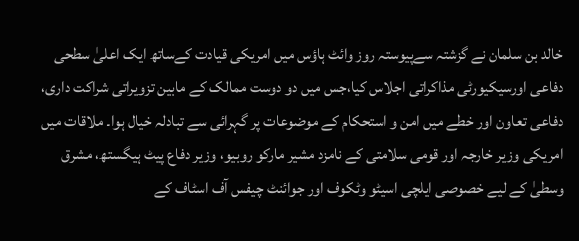خالد بن سلمان نے گزشتہ سےپیوستہ روز وائٹ ہاؤس میں امریکی قیادت کےساتھ ایک اعلیٰ سطحی دفاعی اورسیکیورٹی مذاکراتی اجلاس کیا،جس میں دو دوست ممالک کے مابین تزویراتی شراکت داری، دفاعی تعاون اور خطے میں امن و استحکام کے موضوعات پر گہرائی سے تبادلہ خیال ہوا۔ ملاقات میں امریکی وزیر خارجہ اور قومی سلامتی کے نامزد مشیر مارکو روبیو، وزیر دفاع پیٹ ہیگستھ، مشرق وسطیٰ کے لیے خصوصی ایلچی اسیٹو وٹکوف اور جوائنٹ چیفس آف اسٹاف کے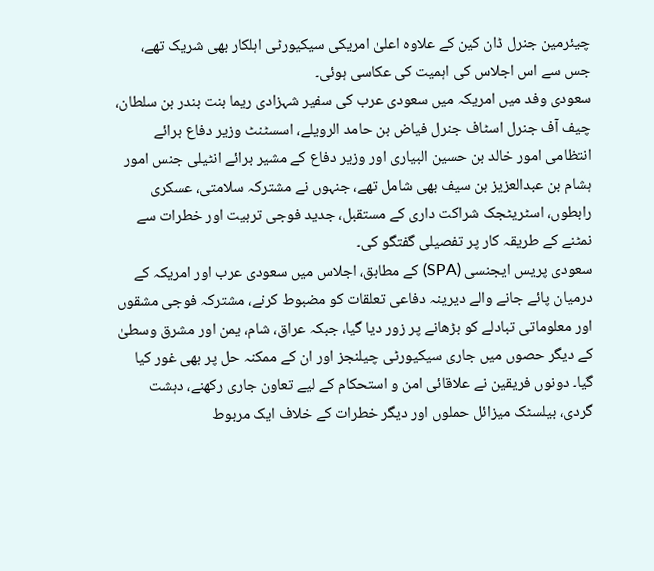چیئرمین جنرل ڈان کین کے علاوہ اعلیٰ امریکی سیکیورٹی اہلکار بھی شریک تھے، جس سے اس اجلاس کی اہمیت کی عکاسی ہوئی۔
سعودی وفد میں امریکہ میں سعودی عرب کی سفیر شہزادی ریما بنت بندر بن سلطان، چیف آف جنرل اسٹاف جنرل فیاض بن حامد الرویلے، اسسٹنٹ وزیر دفاع برائے انتظامی امور خالد بن حسین البیاری اور وزیر دفاع کے مشیر برائے انٹیلی جنس امور ہشام بن عبدالعزیز بن سیف بھی شامل تھے، جنہوں نے مشترکہ سلامتی، عسکری رابطوں، اسٹریٹجک شراکت داری کے مستقبل، جدید فوجی تربیت اور خطرات سے نمٹنے کے طریقہ کار پر تفصیلی گفتگو کی۔
سعودی پریس ایجنسی (SPA) کے مطابق، اجلاس میں سعودی عرب اور امریکہ کے درمیان پائے جانے والے دیرینہ دفاعی تعلقات کو مضبوط کرنے، مشترکہ فوجی مشقوں اور معلوماتی تبادلے کو بڑھانے پر زور دیا گیا، جبکہ عراق، شام، یمن اور مشرق وسطیٰ کے دیگر حصوں میں جاری سیکیورٹی چیلنجز اور ان کے ممکنہ حل پر بھی غور کیا گیا۔ دونوں فریقین نے علاقائی امن و استحکام کے لیے تعاون جاری رکھنے، دہشت گردی، بیلسٹک میزائل حملوں اور دیگر خطرات کے خلاف ایک مربوط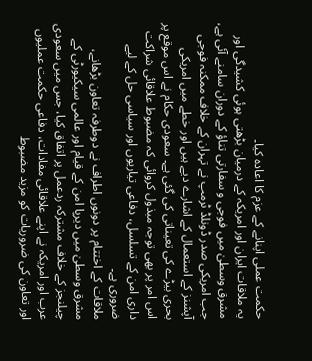حکمت عملی اپنانے کے عزم کا اعادہ کیا۔
یہ ملاقات ایران اور امریکہ کے درمیان بڑھتی ہوئی کشیدگی اور مشرق وسطیٰ میں فوجی و سفارتی تناؤ کے دوران سامنے آئی ہے، جب امریکی صدر ڈونلڈ ٹرمپ نے تہران کے خلاف ممکنہ فوجی آپشنز کے استعمال کے اشارے دیے ہیں اور خطے میں امریکی بحری بیڑے کی تعیناتی کی گئی ہے۔ سعودی حکام نے اس موقع پر اس امر پر بھی توجہ مبذول کروائی کہ مضبوط علاقائی شراکت داری امن کے تسلسل، دفاعی تیاریوں اور سیاسی حل کے لیے ضروری ہے۔
ملاقات کے اختتام پر دونوں اطراف نے دوطرفہ تعاون بڑھانے، مشرق وسطیٰ میں دیرپا امن کے قیام اور عالمی سیکیورٹی کے چیلنجز کے خلاف مشترکہ ردعمل پر اتفاق کیا، جس میں سعودی عرب اور امریکہ نے اپنے علاقائی مفادات، دفاعی حکمت عملیوں اور تعاون کی ضروریات کو مزید مضبوط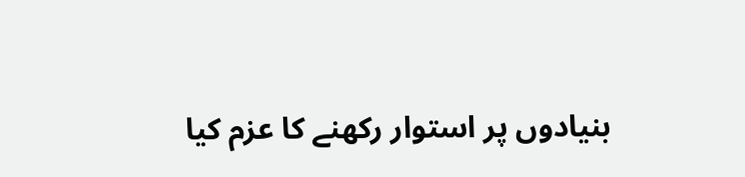بنیادوں پر استوار رکھنے کا عزم کیا